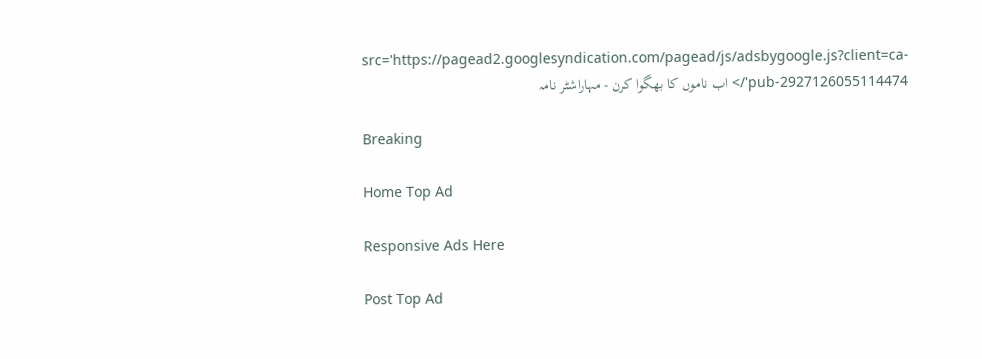src='https://pagead2.googlesyndication.com/pagead/js/adsbygoogle.js?client=ca-pub-2927126055114474'/> اب ناموں کا بھگوا کرن - مہاراشٹر نامہ

Breaking

Home Top Ad

Responsive Ads Here

Post Top Ad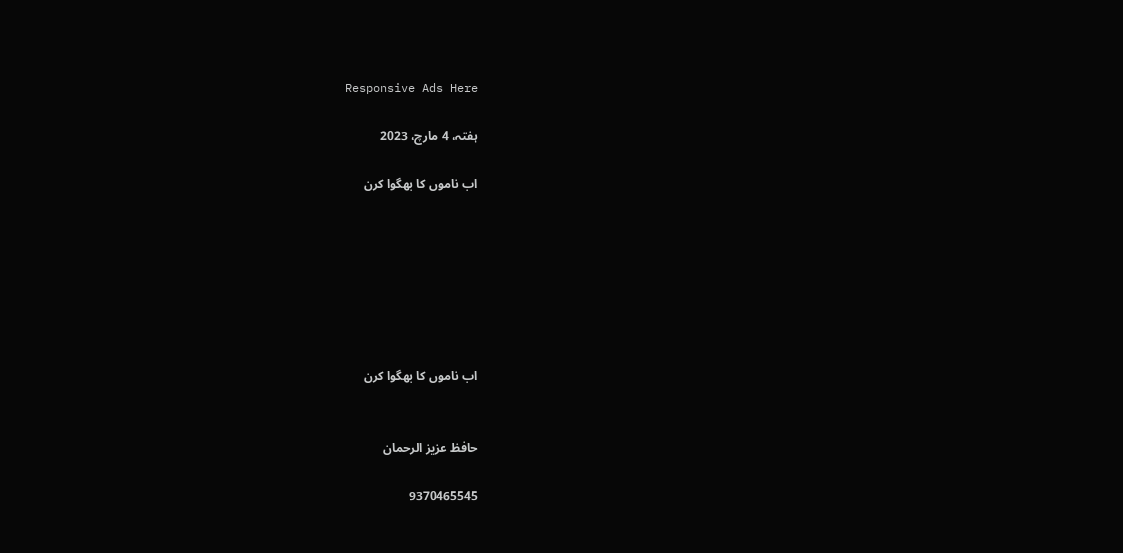Responsive Ads Here

ہفتہ، 4 مارچ، 2023

اب ناموں کا بھگوا کرن







اب ناموں کا بھگوا کرن


حافظ عزیز الرحمان

9370465545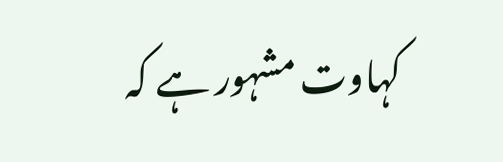کہاوت مشہور ہے کہ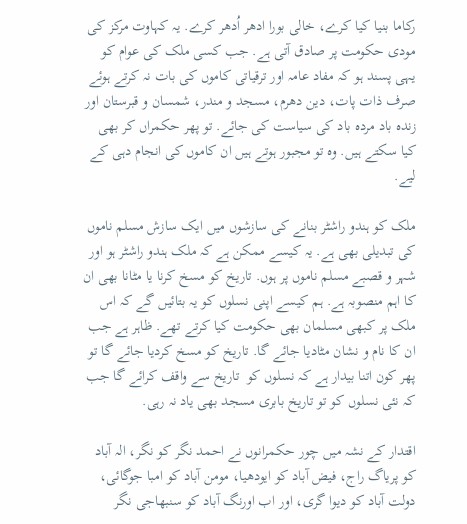رکاما بنیا کیا کرے، خالی بورا ادھر اُدھر کرے. یہ کہاوت مرکز کی مودی حکومت پر صادق آتی ہے. جب کسی ملک کی عوام کو یہی پسند ہو کہ مفاد عامہ اور ترقیاتی کاموں کی بات نہ کرتے ہوئے صرف ذات پات، دین دھرم، مسجد و مندر، شمسان و قبرستان اور زندہ باد مردہ باد کی سیاست کی جائے. تو پھر حکمراں کر بھی کیا سکتے ہیں. وہ تو مجبور ہوتے ہیں ان کاموں کی انجام دہی کے لیے.

ملک کو ہندو راشٹر بنانے کی سازشوں میں ایک سازش مسلم ناموں کی تبدیلی بھی ہے. یہ کیسے ممکن ہے کہ ملک ہندو راشٹر ہو اور شہر و قصبے مسلم ناموں پر ہوں. تاریخ کو مسخ کرنا یا مٹانا بھی ان کا اہم منصوبہ ہے. ہم کیسے اپنی نسلوں کو یہ بتائیں گے کہ اس ملک پر کبھی مسلمان بھی حکومت کیا کرتے تھے. ظاہر ہے جب ان کا نام و نشان مٹادیا جائے گا. تاریخ کو مسخ کردیا جائے گا تو پھر کون اتنا بیدار ہے کہ نسلوں کو  تاریخ سے واقف کرائے گا جب کہ نئی نسلوں کو تو تاریخ بابری مسجد بھی یاد نہ رہی.

اقتدار کے نشہ میں چور حکمرانوں نے احمد نگر کو نگر، الہ آباد کو پریاگ راج، فیض آباد کو ایودھیا، مومن آباد کو امبا جوگائی، دولت آباد کو دیوا گری، اور اب اورنگ آباد کو سنبھاجی نگر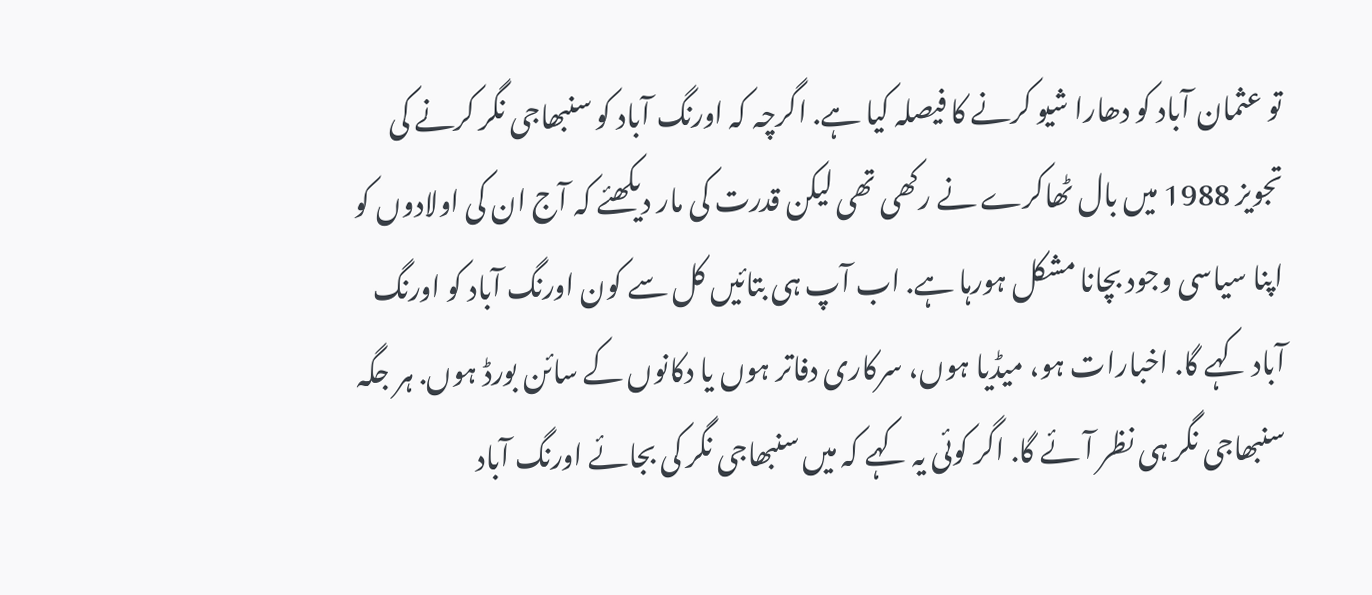تو عثمان آباد کو دھارا شیو کرنے کا فیصلہ کیا ہے. اگرچہ کہ اورنگ آباد کو سنبھاجی نگر کرنے کی تجویز 1988 میں بال ٹھاکرے نے رکھی تھی لیکن قدرت کی مار دیکھئے کہ آج ان کی اولادوں کو اپنا سیاسی وجود بچانا مشکل ہورہا ہے. اب آپ ہی بتائیں کل سے کون اورنگ آباد کو اورنگ آباد کہے گا. اخبارات ہو، میڈیا ہوں، سرکاری دفاتر ہوں یا دکانوں کے سائن بورڈ ہوں. ہر جگہ سنبھاجی نگر ہی نظر آئے گا. اگر کوئی یہ کہے کہ میں سنبھاجی نگر کی بجائے اورنگ آباد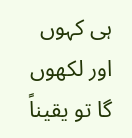ہی کہوں اور لکھوں گا تو یقیناً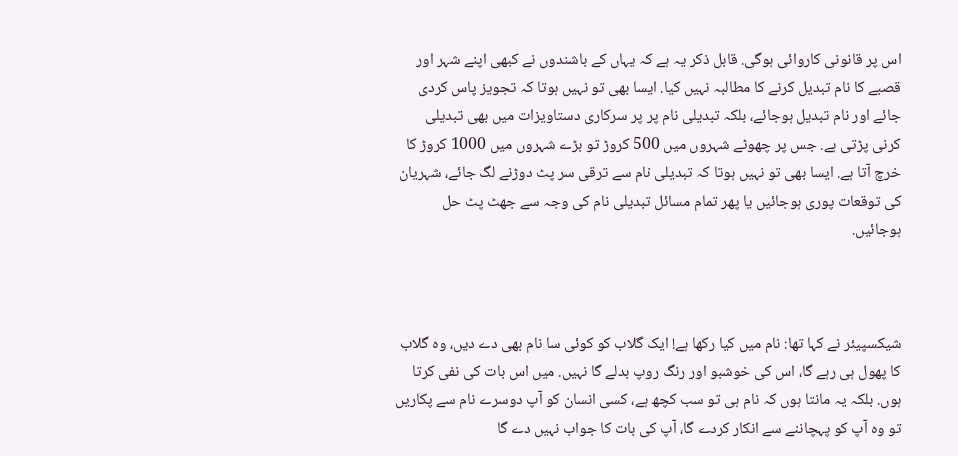اس پر قانونی کاروائی ہوگی. قابل ذکر یہ ہے کہ یہاں کے باشندوں نے کبھی اپنے شہر اور قصبے کا نام تبدیل کرنے کا مطالبہ نہیں کیا. ایسا بھی تو نہیں ہوتا کہ تجویز پاس کردی جائے اور نام تبدیل ہوجائے، بلکہ تبدیلی نام پر پر سرکاری دستاویزات میں بھی تبدیلی کرنی پڑتی ہے. جس پر چھوٹے شہروں میں 500 کروڑ تو بڑے شہروں میں 1000 کروڑ کا خرچ آتا ہے. ایسا بھی تو نہیں ہوتا کہ تبدیلی نام سے ترقی سر پٹ دوڑنے لگ جائے، شہریان کی توقعات پوری ہوجائیں یا پھر تمام مسائل تبدیلی نام کی وجہ سے جھٹ پٹ حل ہوجائیں.



شیکسپیئر نے کہا تھا: نام میں کیا رکھا ہے! ایک گلاب کو کوئی سا نام بھی دے دیں، وہ گلاب کا پھول ہی رہے گا، اس کی خوشبو اور رنگ روپ بدلے گا نہیں. میں اس بات کی نفی کرتا ہوں. بلکہ یہ مانتا ہوں کہ نام ہی تو سب کچھ ہے، کسی انسان کو آپ دوسرے نام سے پکاریں تو وہ آپ کو پہچاننے سے انکار کردے گا، آپ کی بات کا جواب نہیں دے گا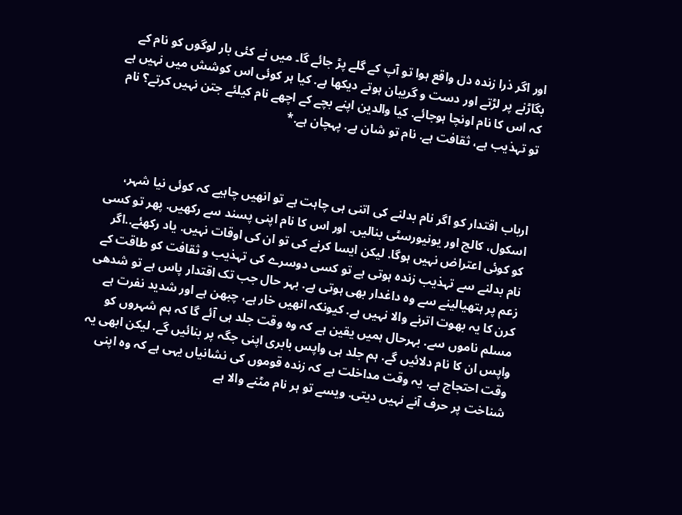اور اگر ذرا زندہ دل واقع ہوا تو آپ کے گلے پڑ جائے گا۔ میں نے کئی بار لوگوں کو نام کے بگاڑنے پر لڑتے اور دست و گریبان ہوتے دیکھا ہے. کیا ہر کوئی اس کوشش میں نہیں ہے کہ اس کا نام اونچا ہوجائے. کیا والدین اپنے بچے کے اچھے نام کیلئے جتن نہیں کرتے؟ نام تو تہذیب ہے، ثقافت ہے. نام تو شان ہے. پہچان ہے.*



ارباب اقتدار کو اگر نام بدلنے کی اتنی ہی چاہت ہے تو انھیں چاہیے کہ کوئی نیا شہر، اسکول، کالج اور یونیورسٹی بنالیں. اور اس کا نام اپنی پسند سے رکھیں. پھر تو کسی کو کوئی اعتراض نہیں ہوگا. لیکن ایسا کرنے کی تو ان کی اوقات نہیں. یاد رکھئے..اگر نام بدلنے سے تہذیب زندہ ہوتی ہے تو کسی دوسرے کی تہذیب و ثقافت کو طاقت کے زعم پر ہتھیالینے سے وہ داغدار بھی ہوتی ہے. بہر حال جب تک اقتدار پاس ہے تو شدھی کرن کا یہ بھوت اترنے والا نہیں ہے. کیونکہ انھیں خار ہے، چبھن ہے اور شدید نفرت ہے مسلم ناموں سے. بہرحال ہمیں یقین ہے کہ وہ وقت جلد ہی آئے گا کہ ہم شہروں کو واپس ان کا نام دلائیں گے. ہم جلد ہی واپس بابری اپنی جگہ پر بنائیں گے. لیکن ابھی یہ وقت احتجاج ہے. یہ وقت مداخلت ہے کہ زندہ قوموں کی نشانیاں یہی ہے کہ وہ اپنی شناخت پر حرف آنے نہیں دیتی. ویسے تو ہر نام مٹنے والا ہے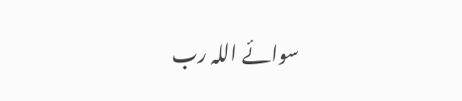سوائے اللہ رب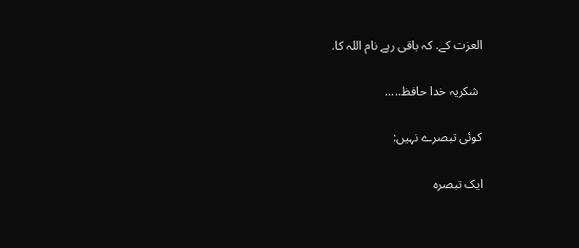العزت کے. کہ باقی رہے نام اللہ کا.

 شکریہ خدا حافظ.....

کوئی تبصرے نہیں:

ایک تبصرہ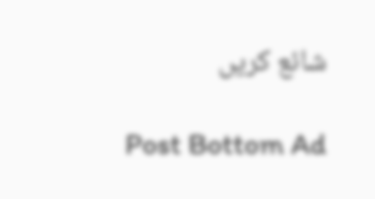شائع کریں

Post Bottom Ad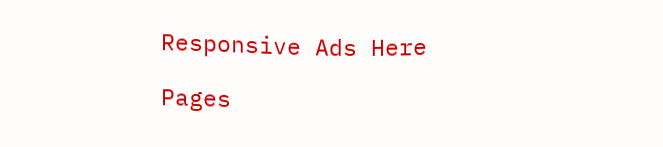Responsive Ads Here

Pages